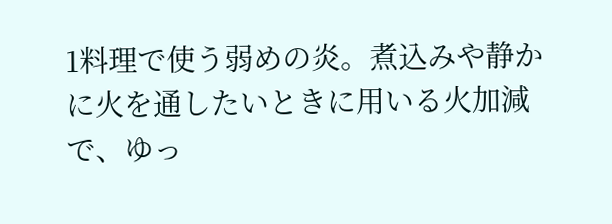1料理で使う弱めの炎。煮込みや静かに火を通したいときに用いる火加減で、ゆっ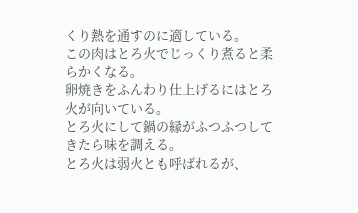くり熱を通すのに適している。
この肉はとろ火でじっくり煮ると柔らかくなる。
卵焼きをふんわり仕上げるにはとろ火が向いている。
とろ火にして鍋の縁がふつふつしてきたら味を調える。
とろ火は弱火とも呼ばれるが、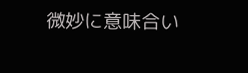微妙に意味合い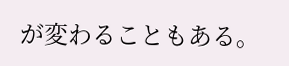が変わることもある。